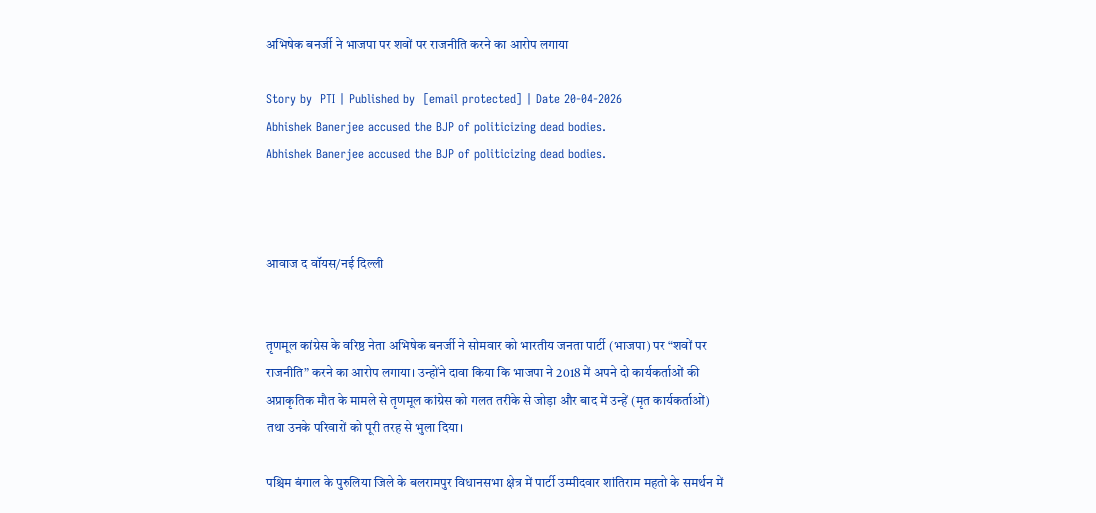अभिषेक बनर्जी ने भाजपा पर शवों पर राजनीति करने का आरोप लगाया

Story by  PTI | Published by  [email protected] | Date 20-04-2026
Abhishek Banerjee accused the BJP of politicizing dead bodies.
Abhishek Banerjee accused the BJP of politicizing dead bodies.



आवाज द वॉयस/नई दिल्ली


तृणमूल कांग्रेस के वरिष्ठ नेता अभिषेक बनर्जी ने सोमवार को भारतीय जनता पार्टी (भाजपा) पर “शवों‍ पर राजनीति” करने का आरोप लगाया। उन्होंने दावा किया कि भाजपा ने 2018 में अपने दो कार्यकर्ताओं की अप्राकृतिक मौत के मामले से तृणमूल कांग्रेस को गलत तरीके से जोड़ा और बाद में उन्हें (मृत कार्यकर्ताओं) तथा उनके परिवारों को पूरी तरह से भुला दिया।

पश्चिम बंगाल के पुरुलिया जिले के बलरामपुर विधानसभा क्षेत्र में पार्टी उम्मीदवार शांतिराम महतो के समर्थन में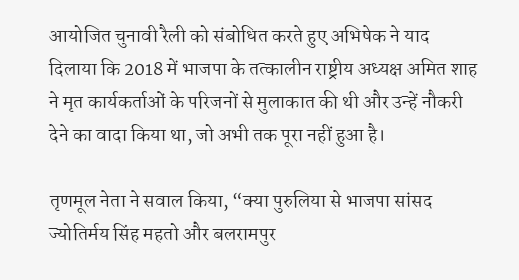आयोजित चुनावी रैली को संबोधित करते हुए अभिषेक ने याद दिलाया कि 2018 में भाजपा के तत्कालीन राष्ट्रीय अध्यक्ष अमित शाह ने मृत कार्यकर्ताओं के परिजनों से मुलाकात की थी और उन्हें नौकरी देने का वादा किया था, जो अभी तक पूरा नहीं हुआ है।

तृणमूल नेता ने सवाल किया, “क्या पुरुलिया से भाजपा सांसद ज्योतिर्मय सिंह महतो और बलरामपुर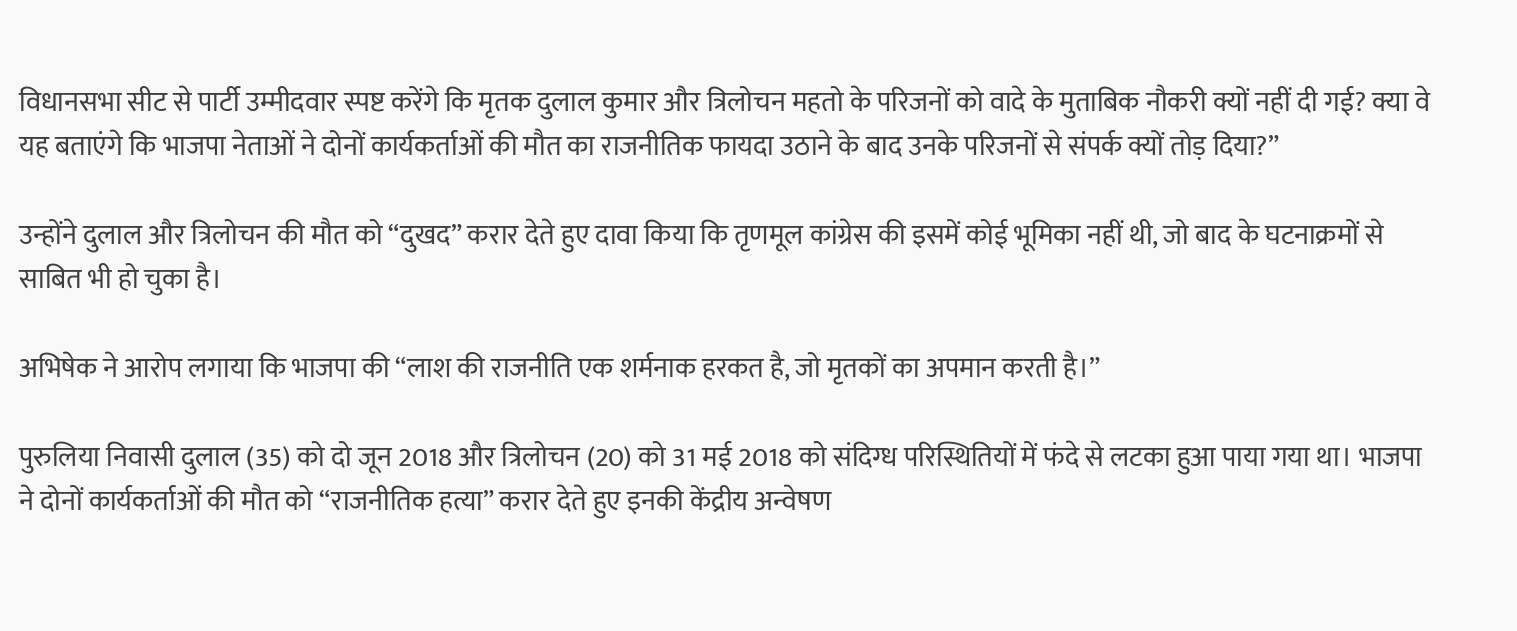विधानसभा सीट से पार्टी उम्मीदवार स्पष्ट करेंगे कि मृतक दुलाल कुमार और त्रिलोचन महतो के परिजनों को वादे के मुताबिक नौकरी क्यों नहीं दी गई? क्या वे यह बताएंगे कि भाजपा नेताओं ने दोनों कार्यकर्ताओं की मौत का राजनीतिक फायदा उठाने के बाद उनके परिजनों से संपर्क क्यों तोड़ दिया?”

उन्होंने दुलाल और त्रिलोचन की मौत को “दुखद” करार देते हुए दावा किया कि तृणमूल कांग्रेस की इसमें कोई भूमिका नहीं थी, जो बाद के घटनाक्रमों से साबित भी हो चुका है।

अभिषेक ने आरोप लगाया कि भाजपा की “लाश की राजनीति एक शर्मनाक हरकत है, जो मृतकों का अपमान करती है।”

पुरुलिया निवासी दुलाल (35) को दो जून 2018 और त्रिलोचन (20) को 31 मई 2018 को संदिग्ध परिस्थितियों में फंदे से लटका हुआ पाया गया था। भाजपा ने दोनों कार्यकर्ताओं की मौत को “राजनीतिक हत्या” करार देते हुए इनकी केंद्रीय अन्वेषण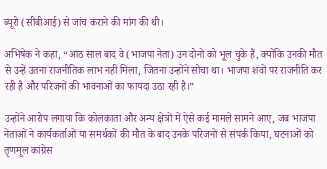ब्यूरो (सीबीआई) से जांच कराने की मांग की थी।

अभिषेक ने कहा, “आठ साल बाद वे (भाजपा नेता) उन दोनों को भूल चुके हैं, क्योंकि उनकी मौत से उन्हें उतना राजनीतिक लाभ नहीं मिला, जितना उन्होंने सोचा था। भाजपा शवों पर राजनीति कर रही है और परिजनों की भावनाओं का फायदा उठा रही है।”

उन्होंने आरोप लगाया कि कोलकाता और अन्य क्षेत्रों में ऐसे कई मामले सामने आए, जब भाजपा नेताओं ने कार्यकर्ताओं या समर्थकों की मौत के बाद उनके परिजनों से संपर्क किया, घटनाओं को तृणमूल कांग्रेस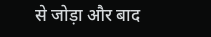से जोड़ा और बाद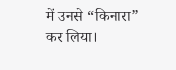में उनसे “किनारा” कर लिया।